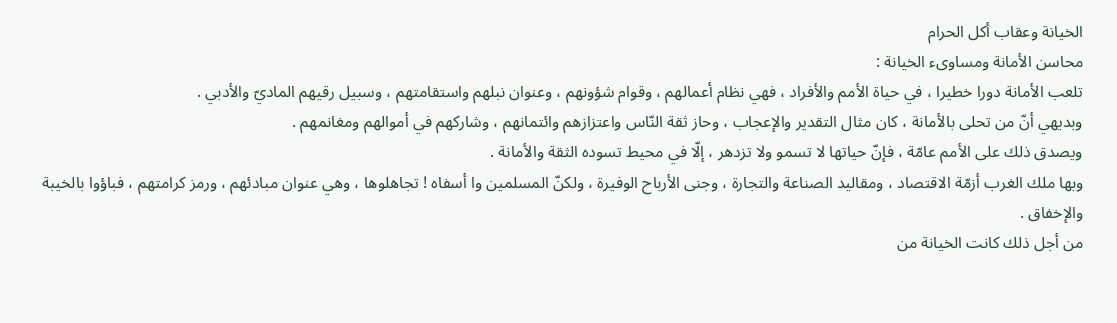الخيانة وعقاب أكل الحرام
محاسن الأمانة ومساوىء الخيانة :
تلعب الأمانة دورا خطيرا ، في حياة الأمم والأفراد ، فهي نظام أعمالهم ، وقوام شؤونهم ، وعنوان نبلهم واستقامتهم ، وسبيل رقيهم الماديّ والأدبي .
وبديهي أنّ من تحلى بالأمانة ، كان مثال التقدير والإعجاب ، وحاز ثقة النّاس واعتزازهم وائتمانهم ، وشاركهم في أموالهم ومغانمهم .
ويصدق ذلك على الأمم عامّة ، فإنّ حياتها لا تسمو ولا تزدهر ، إلّا في محيط تسوده الثقة والأمانة .
وبها ملك الغرب أزمّة الاقتصاد ، ومقاليد الصناعة والتجارة ، وجنى الأرباح الوفيرة ، ولكنّ المسلمين وا أسفاه ! تجاهلوها ، وهي عنوان مبادئهم ، ورمز كرامتهم ، فباؤوا بالخيبة والإخفاق .
من أجل ذلك كانت الخيانة من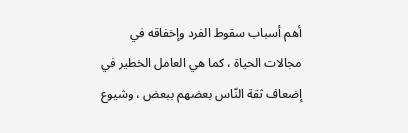أهم أسباب سقوط الفرد وإخفاقه في مجالات الحياة ، كما هي العامل الخطير في إضعاف ثقة النّاس بعضهم ببعض ، وشيوع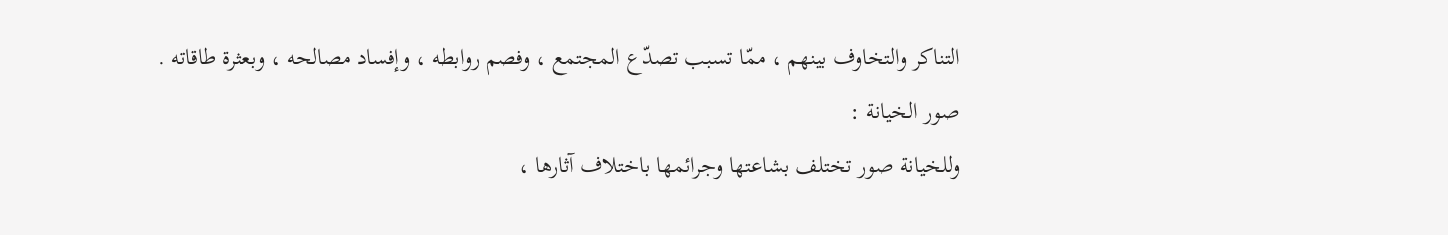التناكر والتخاوف بينهم ، ممّا تسبب تصدّع المجتمع ، وفصم روابطه ، وإفساد مصالحه ، وبعثرة طاقاته .
صور الخيانة :
وللخيانة صور تختلف بشاعتها وجرائمها باختلاف آثارها ،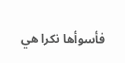فأسوأها نكرا هي